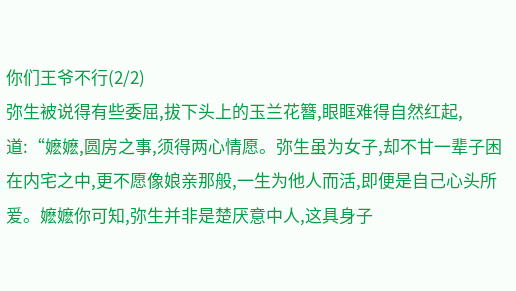你们王爷不行(2/2)
弥生被说得有些委屈,拔下头上的玉兰花簪,眼眶难得自然红起,道:“嬷嬷,圆房之事,须得两心情愿。弥生虽为女子,却不甘一辈子困在内宅之中,更不愿像娘亲那般,一生为他人而活,即便是自己心头所爱。嬷嬷你可知,弥生并非是楚厌意中人,这具身子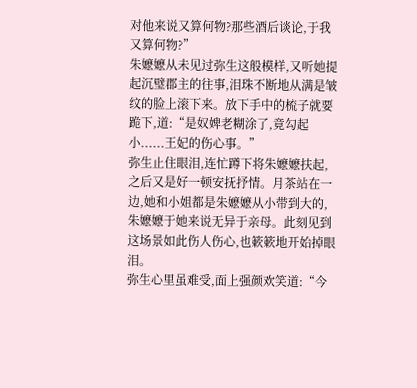对他来说又算何物?那些酒后谈论,于我又算何物?”
朱嬷嬷从未见过弥生这般模样,又听她提起沉璧郡主的往事,泪珠不断地从满是皱纹的脸上滚下来。放下手中的梳子就要跪下,道:“是奴婢老糊涂了,竟勾起小......王妃的伤心事。”
弥生止住眼泪,连忙蹲下将朱嬷嬷扶起,之后又是好一顿安抚抒情。月茶站在一边,她和小姐都是朱嬷嬷从小带到大的,朱嬷嬷于她来说无异于亲母。此刻见到这场景如此伤人伤心,也簌簌地开始掉眼泪。
弥生心里虽难受,面上强颜欢笑道:“今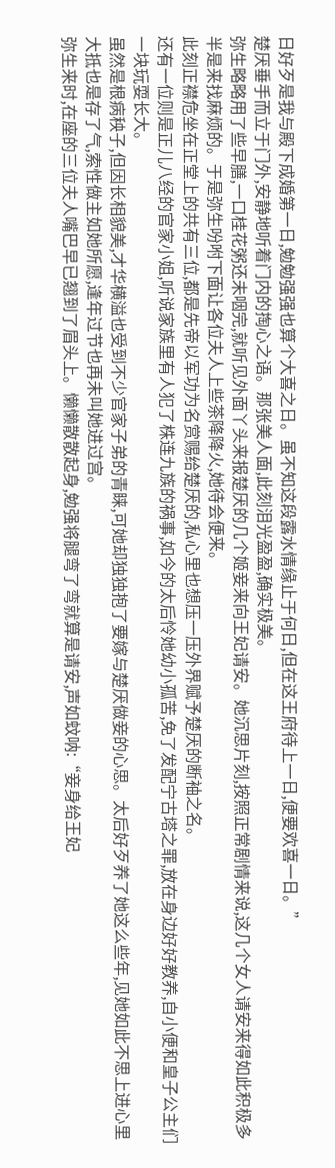日好歹是我与殿下成婚第一日,勉勉强强也算个大喜之日。虽不知这段露水情缘止于何日,但在这王府待上一日,便要欢喜一日。”
楚厌垂手而立于门外,安静地听着门内的掏心之语。那张美人面,此刻泪光盈盈,确实极美。
弥生略略用了些早膳,一口桂花粥还未咽完,就听见外面丫头来报楚厌的几个姬妾来向王妃请安。她沉思片刻,按照正常剧情来说,这几个女人请安来得如此积极多半是来找麻烦的。于是弥生吩咐下面让各位夫人上些茶降降火,她待会便来。
此刻正襟危坐在正堂上的共有三位,都是先帝以军功为名赏赐给楚厌的,私心里也想压一压外界赋予楚厌的断袖之名。
还有一位则是正儿八经的官家小姐,听说家族里有人犯了株连九族的祸事,如今的太后怜她幼小孤苦,免了发配宁古塔之罪,放在身边好好教养,自小便和皇子公主们一块玩耍长大。
虽然是根病秧子,但因长相貌美,才华横溢也受到不少官家子弟的青睐,可她却独独抱了要嫁与楚厌做妾的心思。太后好歹养了她这么些年,见她如此不思上进心里大抵也是存了气,索性做主如她所愿,逢年过节也再未叫她进过宫。
弥生来时,在座的三位夫人嘴巴早已翘到了眉头上。懒懒散散起身,勉强将腿弯了弯就算是请安,声如蚊呐:“妾身给王妃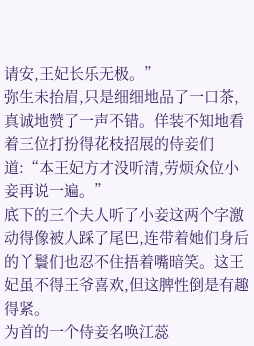请安,王妃长乐无极。”
弥生未抬眉,只是细细地品了一口茶,真诚地赞了一声不错。佯装不知地看着三位打扮得花枝招展的侍妾们道:“本王妃方才没听清,劳烦众位小妾再说一遍。”
底下的三个夫人听了小妾这两个字激动得像被人踩了尾巴,连带着她们身后的丫鬟们也忍不住捂着嘴暗笑。这王妃虽不得王爷喜欢,但这脾性倒是有趣得紧。
为首的一个侍妾名唤江蕊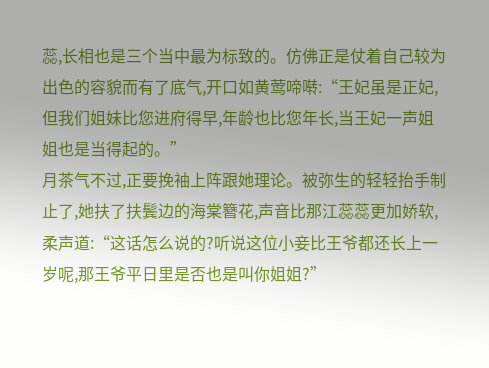蕊,长相也是三个当中最为标致的。仿佛正是仗着自己较为出色的容貌而有了底气,开口如黄莺啼啭:“王妃虽是正妃,但我们姐妹比您进府得早,年龄也比您年长,当王妃一声姐姐也是当得起的。”
月茶气不过,正要挽袖上阵跟她理论。被弥生的轻轻抬手制止了,她扶了扶鬓边的海棠簪花,声音比那江蕊蕊更加娇软,柔声道:“这话怎么说的?听说这位小妾比王爷都还长上一岁呢,那王爷平日里是否也是叫你姐姐?”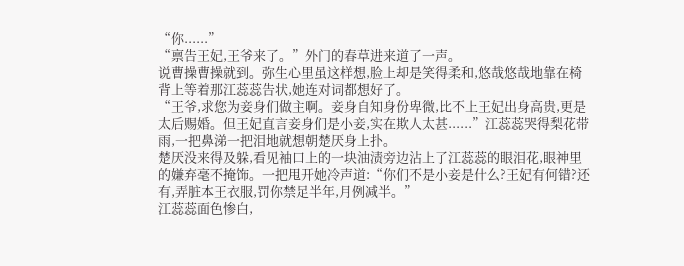“你......”
“禀告王妃,王爷来了。”外门的春草进来道了一声。
说曹操曹操就到。弥生心里虽这样想,脸上却是笑得柔和,悠哉悠哉地靠在椅背上等着那江蕊蕊告状,她连对词都想好了。
“王爷,求您为妾身们做主啊。妾身自知身份卑微,比不上王妃出身高贵,更是太后赐婚。但王妃直言妾身们是小妾,实在欺人太甚......”江蕊蕊哭得梨花带雨,一把鼻涕一把泪地就想朝楚厌身上扑。
楚厌没来得及躲,看见袖口上的一块油渍旁边沾上了江蕊蕊的眼泪花,眼神里的嫌弃毫不掩饰。一把甩开她冷声道:“你们不是小妾是什么?王妃有何错?还有,弄脏本王衣服,罚你禁足半年,月例减半。”
江蕊蕊面色惨白,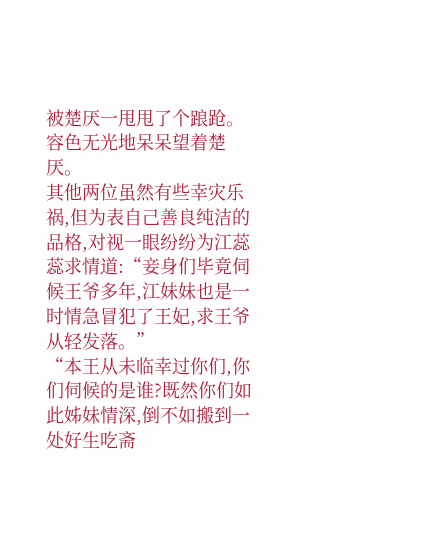被楚厌一甩甩了个踉跄。容色无光地呆呆望着楚厌。
其他两位虽然有些幸灾乐祸,但为表自己善良纯洁的品格,对视一眼纷纷为江蕊蕊求情道:“妾身们毕竟伺候王爷多年,江妹妹也是一时情急冒犯了王妃,求王爷从轻发落。”
“本王从未临幸过你们,你们伺候的是谁?既然你们如此姊妹情深,倒不如搬到一处好生吃斋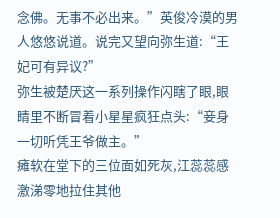念佛。无事不必出来。”英俊冷漠的男人悠悠说道。说完又望向弥生道:“王妃可有异议?”
弥生被楚厌这一系列操作闪瞎了眼,眼睛里不断冒着小星星疯狂点头:“妾身一切听凭王爷做主。”
瘫软在堂下的三位面如死灰,江蕊蕊感激涕零地拉住其他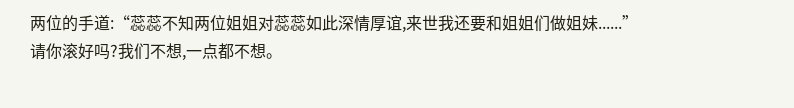两位的手道:“蕊蕊不知两位姐姐对蕊蕊如此深情厚谊,来世我还要和姐姐们做姐妹......”
请你滚好吗?我们不想,一点都不想。